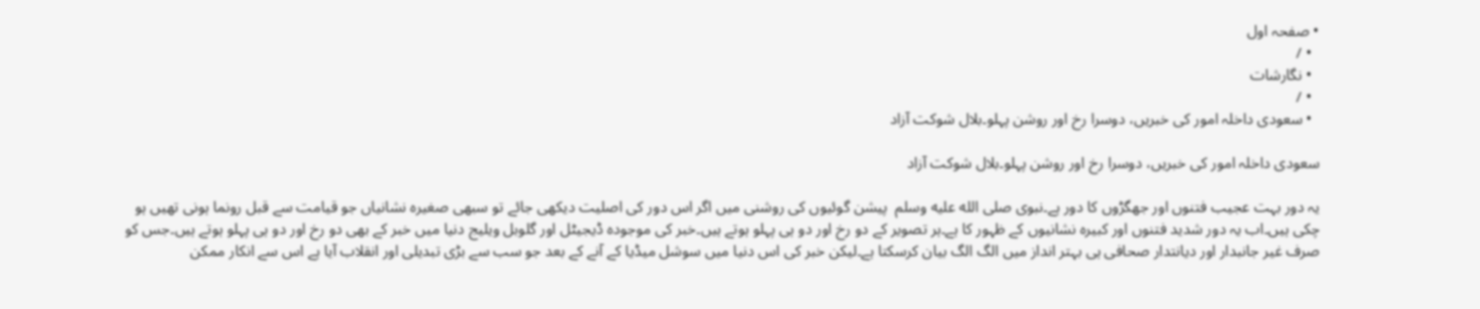• صفحہ اول
  • /
  • نگارشات
  • /
  • سعودی داخلہ امور کی خبریں، دوسرا رخ اور روشن پہلو۔بلال شوکت آزاد

سعودی داخلہ امور کی خبریں، دوسرا رخ اور روشن پہلو۔بلال شوکت آزاد

یہ دور بہت عجیب فتنوں اور جھگڑوں کا دور ہے۔نبوی صلى الله عليه وسلم  پیشن گوئیوں کی روشنی میں اگر اس دور کی اصلیت دیکھی جائے تو سبھی صغیرہ نشانیاں جو قیامت سے قبل رونما ہونی تھیں ہو چکی ہیں۔اب یہ دور شدید فتنوں اور کبیرہ نشانیوں کے ظہور کا ہے۔ہر تصویر کے دو رخ اور دو ہی پہلو ہوتے ہیں۔خبر کی موجودہ ڈیجیٹل اور گلوبل ویلیج دنیا میں خبر کے بھی دو رخ اور دو ہی پہلو ہوتے ہیں۔جس کو صرف غیر جانبدار اور دیانتدار صحافی ہی بہتر انداز میں الگ الگ بیان کرسکتا ہے۔لیکن خبر کی اس دنیا میں سوشل میڈیا کے آنے کے بعد جو سب سے بڑی تبدیلی اور انقلاب آیا ہے اس سے انکار ممکن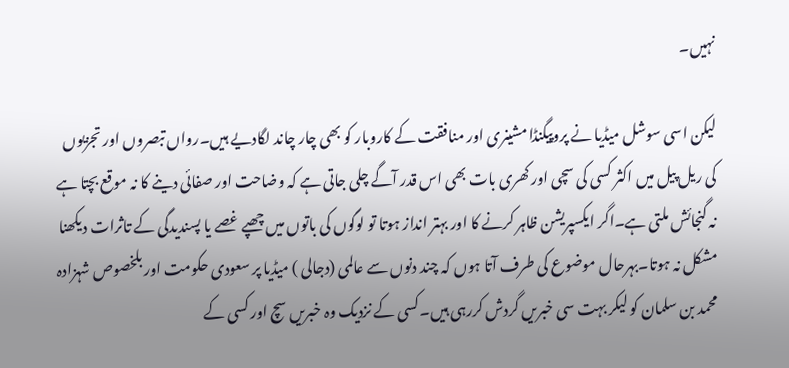نہیں۔

لیکن اسی سوشل میڈیا نے پروپیگنڈا مشینری اور منافقت کے کاروبار کو بھی چار چاند لگادیے ہیں۔رواں تبصروں اور تجزیوں کی ریل پیل میں اکثر کسی کی سچی اور کھری بات بھی اس قدر آگے چلی جاتی ہے کہ وضاحت اور صفائی دینے کا نہ موقع بچتا ہے نہ گنجائش ملتی ہے۔اگر ایکسپریشن ظاہر کرنے کا اور بہتر انداز ہوتا تو لوگوں کی باتوں میں چھپے غصے یا پسندیدگی کے تاثرات دیکھنا مشکل نہ ہوتا۔بہرحال موضوع کی طرف آتا ہوں کہ چند دنوں سے عالمی (دجالی ) میڈیا پر سعودی حکومت اور بلخصوص شہزادہ محمد بن سلمان کو لیکر بہت سی خبریں گردش کررہی ہیں۔کسی کے نزدیک وہ خبریں سچ اور کسی کے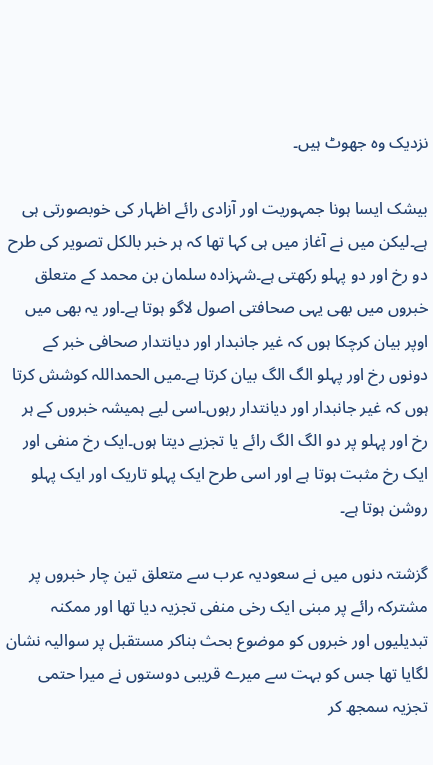نزدیک وہ جھوٹ ہیں۔

بیشک ایسا ہونا جمہوریت اور آزادی رائے اظہار کی خوبصورتی ہی ہے۔لیکن میں نے آغاز میں ہی کہا تھا کہ ہر خبر بالکل تصویر کی طرح دو رخ اور دو پہلو رکھتی ہے۔شہزادہ سلمان بن محمد کے متعلق خبروں میں بھی یہی صحافتی اصول لاگو ہوتا ہے۔اور یہ بھی میں اوپر بیان کرچکا ہوں کہ غیر جانبدار اور دیانتدار صحافی خبر کے دونوں رخ اور پہلو الگ الگ بیان کرتا ہے۔میں الحمداللہ کوشش کرتا ہوں کہ غیر جانبدار اور دیانتدار رہوں۔اسی لیے ہمیشہ خبروں کے ہر رخ اور پہلو پر دو الگ الگ رائے یا تجزیے دیتا ہوں۔ایک رخ منفی اور ایک رخ مثبت ہوتا ہے اور اسی طرح ایک پہلو تاریک اور ایک پہلو روشن ہوتا ہے۔

گزشتہ دنوں میں نے سعودیہ عرب سے متعلق تین چار خبروں پر مشترکہ رائے پر مبنی ایک رخی منفی تجزیہ دیا تھا اور ممکنہ تبدیلیوں اور خبروں کو موضوع بحث بناکر مستقبل پر سوالیہ نشان لگایا تھا جس کو بہت سے میرے قریبی دوستوں نے میرا حتمی تجزیہ سمجھ کر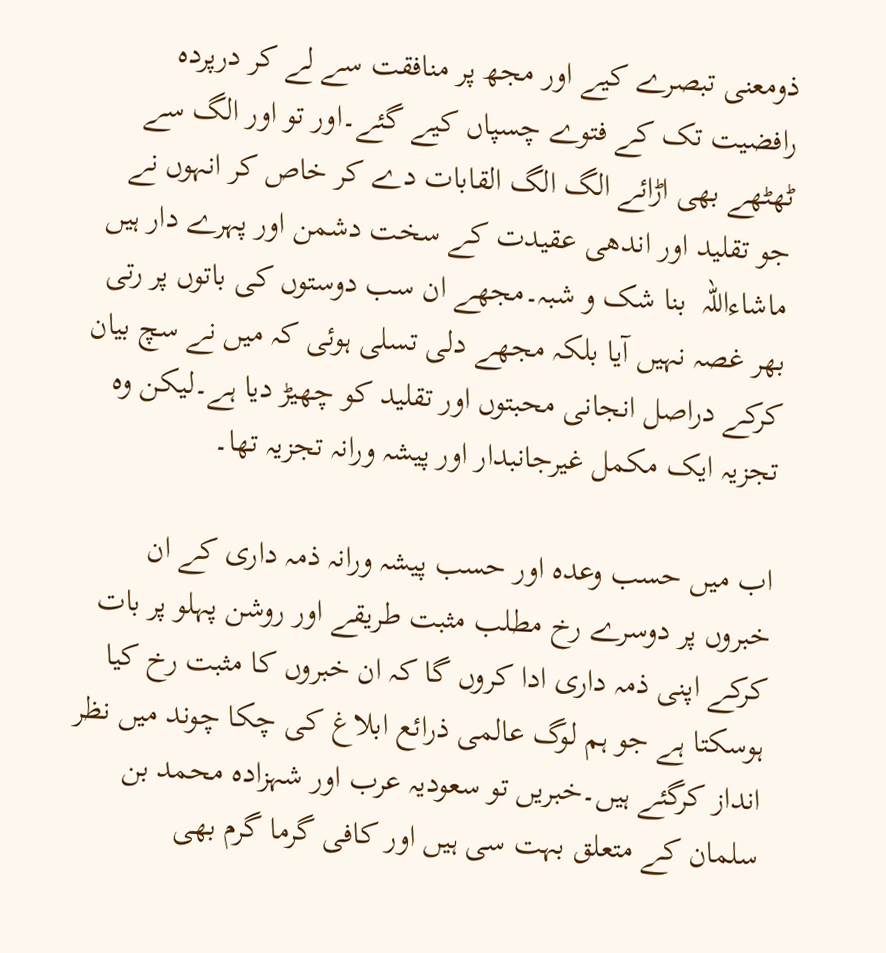ذومعنی تبصرے کیے اور مجھ پر منافقت سے لے کر درپردہ رافضیت تک کے فتوے چسپاں کیے گئے۔اور تو اور الگ سے ٹھٹھے بھی اڑائے الگ الگ القابات دے کر خاص کر انہوں نے جو تقلید اور اندھی عقیدت کے سخت دشمن اور پہرے دار ہیں ماشاءاللہ  بنا شک و شبہ۔مجھے ان سب دوستوں کی باتوں پر رتی بھر غصہ نہیں آیا بلکہ مجھے دلی تسلی ہوئی کہ میں نے سچ بیان کرکے دراصل انجانی محبتوں اور تقلید کو چھیڑ دیا ہے۔لیکن وہ تجزیہ ایک مکمل غیرجانبدار اور پیشہ ورانہ تجزیہ تھا۔

اب میں حسب وعدہ اور حسب پیشہ ورانہ ذمہ داری کے ان خبروں پر دوسرے رخ مطلب مثبت طریقے اور روشن پہلو پر بات کرکے اپنی ذمہ داری ادا کروں گا کہ ان خبروں کا مثبت رخ کیا ہوسکتا ہے جو ہم لوگ عالمی ذرائع ابلاغ کی چکا چوند میں نظر انداز کرگئے ہیں۔خبریں تو سعودیہ عرب اور شہزادہ محمد بن سلمان کے متعلق بہت سی ہیں اور کافی گرما گرم بھی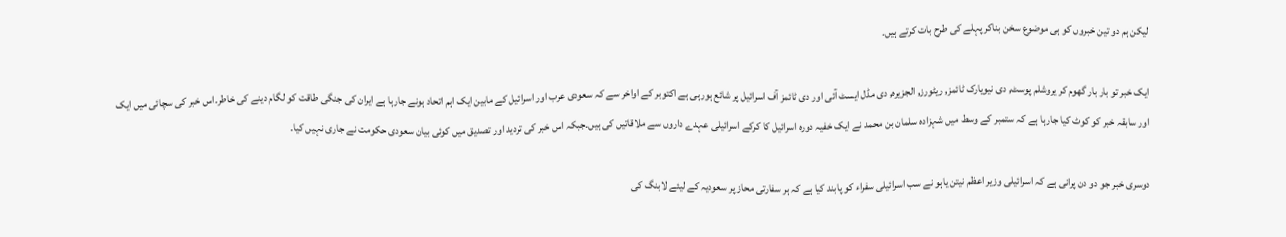لیکن ہم دو تین خبروں کو ہی موضوع سخن بناکر پہلے کی طرح بات کرتے ہیں۔

ایک خبر تو بار بار گھوم کر یروشلم پوسٹ, دی نیویارک ٹائمز, ریٹورز, الجزیرہ, دی مڈل ایسٹ آئی اور دی ٹائمز آف اسرائیل پر شائع ہورہی ہے اکتوبر کے اواخر سے کہ سعودی عرب اور اسرائیل کے مابین ایک اہم اتحاد ہونے جارہا ہے ایران کی جنگی طاقت کو لگام دینے کی خاطر۔اس خبر کی سچائی میں ایک اور سابقہ خبر کو کوٹ کیا جارہا ہے کہ ستمبر کے وسط میں شہزادہ سلمان بن محمد نے ایک خفیہ دورہ اسرائیل کا کرکے اسرائیلی عہدے داروں سے ملاقاتیں کی ہیں۔جبکہ اس خبر کی تردید اور تصدیق میں کوئی بیان سعودی حکومت نے جاری نہیں کیا۔

دوسری خبر جو دو دن پرانی ہے کہ اسرائیلی وزیر اعظم نیتن یاہو نے سب اسرائیلی سفراء کو پابند کیا ہے کہ ہر سفارتی محاز پر سعودیہ کے لیئے لابنگ کی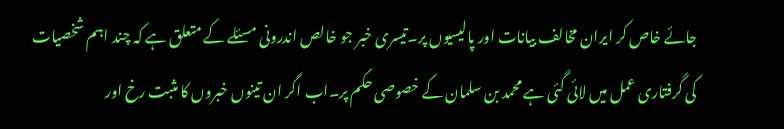جائے خاص کر ایران مخالف بیانات اور پالیسیوں پر۔تیسری خبر جو خالص اندرونی مسئلے کے متعلق ہے کہ چند اہم شخصیات کی گرفتاری عمل میں لائی گئی ہے محمد بن سلمان کے خصوصی حکم پر۔اب اگر ان تینوں خبروں کا مثبت رخ اور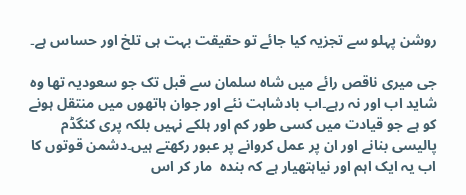روشن پہلو سے تجزیہ کیا جائے تو حقیقت بہت ہی تلخ اور حساس ہے۔

جی میری ناقص رائے میں شاہ سلمان سے قبل تک جو سعودیہ تھا وہ شاید اب اور نہ رہے۔اب بادشاہت نئے اور جوان ہاتھوں میں منتقل ہونے کو ہے جو قیادت میں کسی طور کم اور ہلکے نہیں بلکہ پری کنگڈم پالیسی بنانے اور ان پر عمل کروانے پر عبور رکھتے ہیں۔دشمن قوتوں کا اب یہ ایک اہم اور نیاہتھیار ہے کہ بندہ  مار کر اس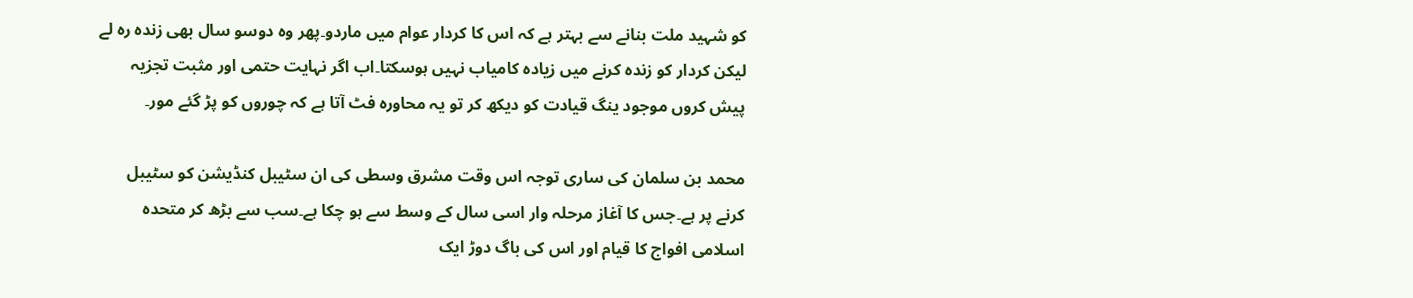کو شہید ملت بنانے سے بہتر ہے کہ اس کا کردار عوام میں ماردو۔پھر وہ دوسو سال بھی زندہ رہ لے لیکن کردار کو زندہ کرنے میں زیادہ کامیاب نہیں ہوسکتا۔اب اگر نہایت حتمی اور مثبت تجزیہ پیش کروں موجود ینگ قیادت کو دیکھ کر تو یہ محاورہ فٹ آتا ہے کہ چوروں کو پڑ گئے مور۔

محمد بن سلمان کی ساری توجہ اس وقت مشرق وسطی کی ان سٹیبل کنڈیشن کو سٹیبل کرنے پر ہے۔جس کا آغاز مرحلہ وار اسی سال کے وسط سے ہو چکا ہے۔سب سے بڑھ کر متحدہ اسلامی افواج کا قیام اور اس کی باگ دوڑ ایک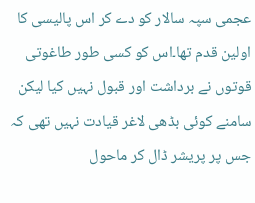عجمی سپہ سالار کو دے کر اس پالیسی کا اولین قدم تھا۔اس کو کسی طور طاغوتی قوتوں نے برداشت اور قبول نہیں کیا لیکن سامنے کوئی بڈھی لاغر قیادت نہیں تھی کہ جس پر پریشر ڈال کر ماحول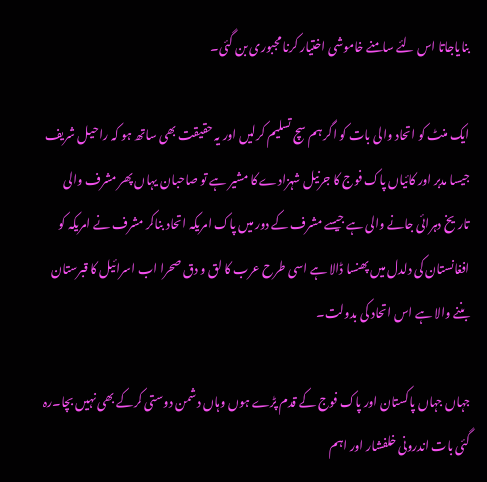بنایاجاتا اس لئے سامنے خاموشی اختیار کرنا مجبوری بن گئی۔

ایک منٹ کو اتحاد والی بات کو اگر ہم سچ تسلیم کرلیں اور یہ حقیقت بھی ساتھ ہو کہ راحیل شریف جیسا مدبر اور کائیاں پاک فوج کا جرنیل شہزادے کا مشیر ہے تو صاحبان یہاں پھر مشرف والی تاریخ دہرائی جانے والی ہے جیسے مشرف کے دور میں پاک امریکہ اتحاد بناکر مشرف نے امریکہ کو افغانستان کی دلدل میں پھنسا ڈالا ہے اسی طرح عرب کا لق و دق صحرا اب اسرائیل کا قبرستان بننے والا ہے اس اتحاد کی بدولت۔

جہاں جہاں پاکستان اور پاک فوج کے قدم پڑے ہوں وہاں دشمن دوستی کرکے بھی نہیں بچا۔رہ گئی بات اندرونی خلفشار اور اہم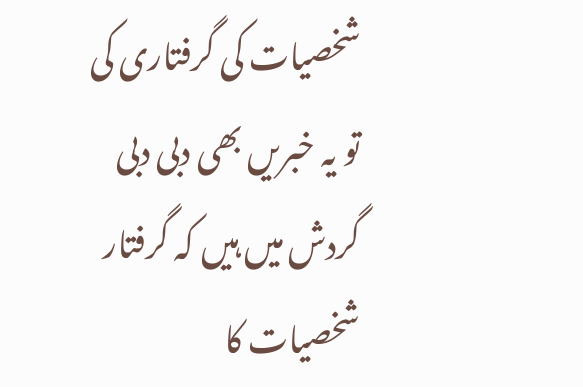شخصیات کی گرفتاری کی تو یہ خبریں بھی دبی دبی گردش میں ہیں کہ گرفتار شخصیات کا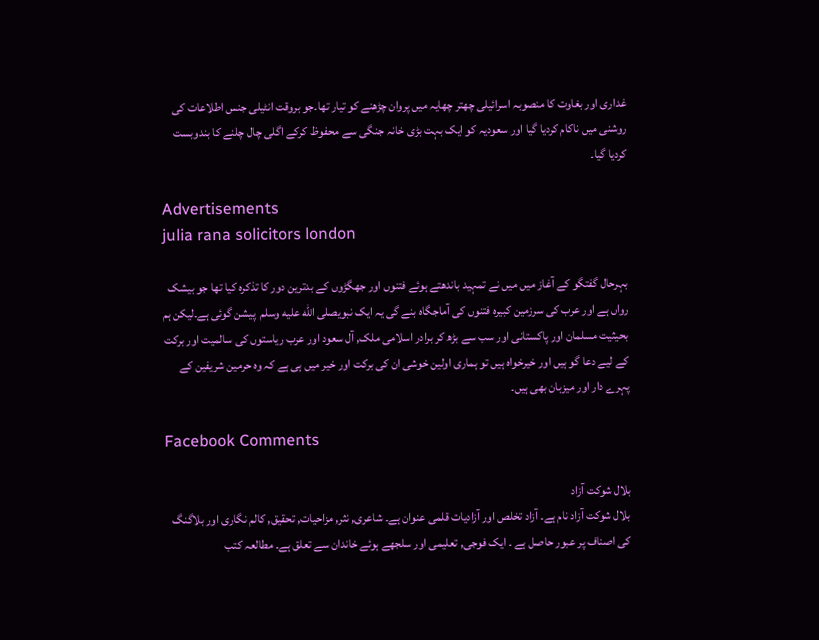غداری اور بغاوت کا منصوبہ اسرائیلی چھتر چھایہ میں پروان چڑھنے کو تیار تھا۔جو بروقت انٹیلی جنس اطلاعات کی روشنی میں ناکام کردیا گیا اور سعودیہ کو ایک بہت بڑی خانہ جنگی سے محفوظ کرکے اگلی چال چلنے کا بندوبست کردیا گیا۔

Advertisements
julia rana solicitors london

بہرحال گفتگو کے آغاز میں میں نے تمہید باندھتے ہوئے فتنوں اور جھگڑوں کے بدترین دور کا تذکرہ کیا تھا جو بیشک رواں ہے اور عرب کی سرزمین کبیرہ فتنوں کی آماجگاہ بنے گی یہ ایک نبویصلى الله عليه وسلم  پیشن گوئی ہے۔لیکن ہم بحیثیت مسلمان اور پاکستانی اور سب سے بڑھ کر برادر اسلامی ملک, آل سعود اور عرب ریاستوں کی سالمیت اور برکت کے لیے دعا گو ہیں اور خیرخواہ ہیں تو ہماری اولین خوشی ان کی برکت اور خیر میں ہی ہے کہ وہ حرمین شریفین کے پہرے دار اور میزبان بھی ہیں۔

Facebook Comments

بلال شوکت آزاد
بلال شوکت آزاد نام ہے۔ آزاد تخلص اور آزادیات قلمی عنوان ہے۔ شاعری, نثر, مزاحیات, تحقیق, کالم نگاری اور بلاگنگ کی اصناف پر عبور حاصل ہے ۔ ایک فوجی, تعلیمی اور سلجھے ہوئے خاندان سے تعلق ہے۔ مطالعہ کتب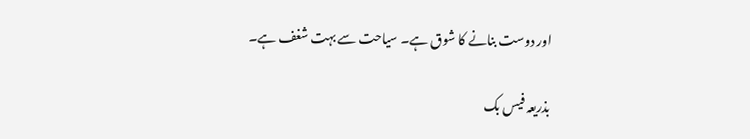اور دوست بنانے کا شوق ہے۔ سیاحت سے بہت شغف ہے۔

بذریعہ فیس بک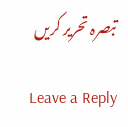تبصرہ تحریر کریں

Leave a Reply